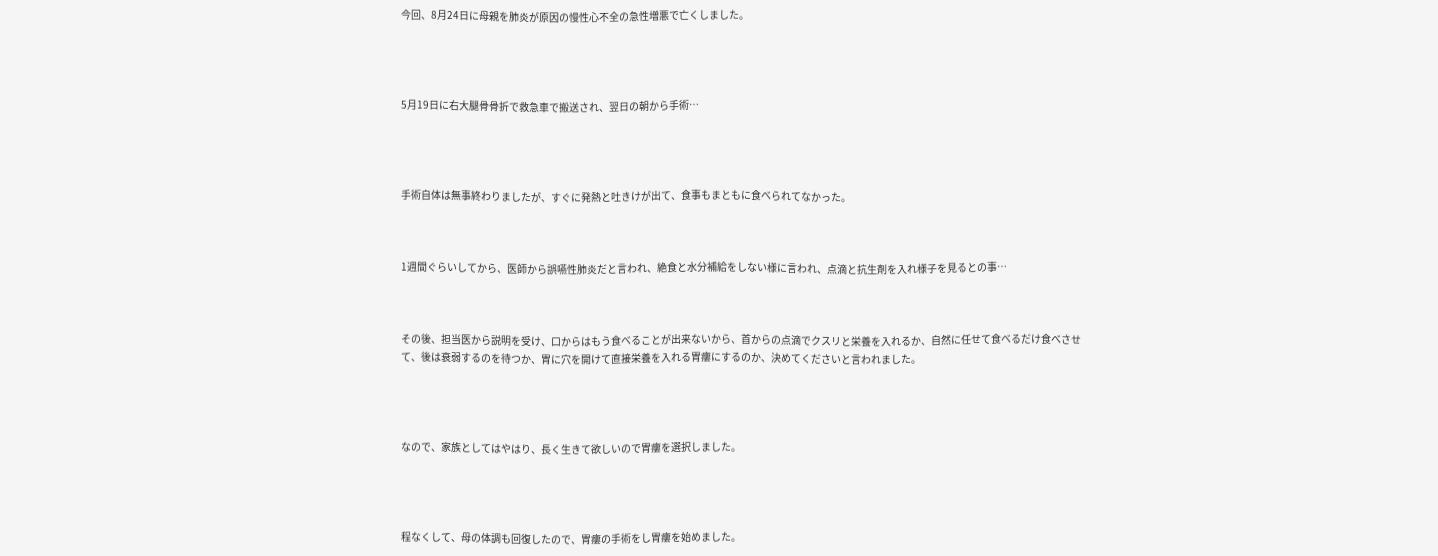今回、8月24日に母親を肺炎が原因の慢性心不全の急性増悪で亡くしました。




5月19日に右大腿骨骨折で救急車で搬送され、翌日の朝から手術…




手術自体は無事終わりましたが、すぐに発熱と吐きけが出て、食事もまともに食べられてなかった。



1週間ぐらいしてから、医師から誤嚥性肺炎だと言われ、絶食と水分補給をしない様に言われ、点滴と抗生剤を入れ様子を見るとの事…



その後、担当医から説明を受け、口からはもう食べることが出来ないから、首からの点滴でクスリと栄養を入れるか、自然に任せて食べるだけ食べさせて、後は衰弱するのを待つか、胃に穴を開けて直接栄養を入れる胃瘻にするのか、決めてくださいと言われました。




なので、家族としてはやはり、長く生きて欲しいので胃瘻を選択しました。




程なくして、母の体調も回復したので、胃瘻の手術をし胃瘻を始めました。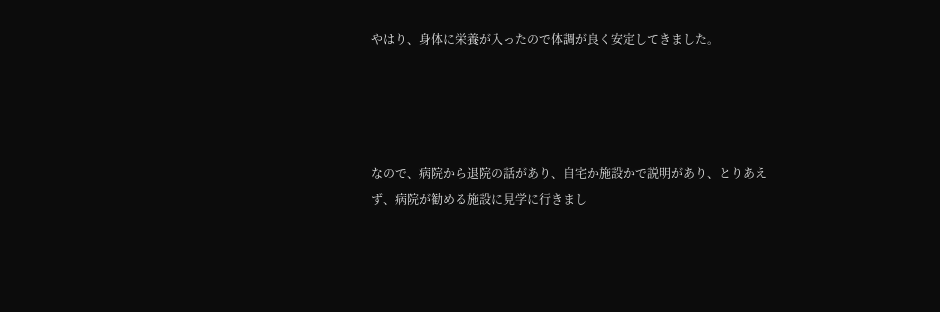やはり、身体に栄養が入ったので体調が良く安定してきました。




なので、病院から退院の話があり、自宅か施設かで説明があり、とりあえず、病院が勧める施設に見学に行きまし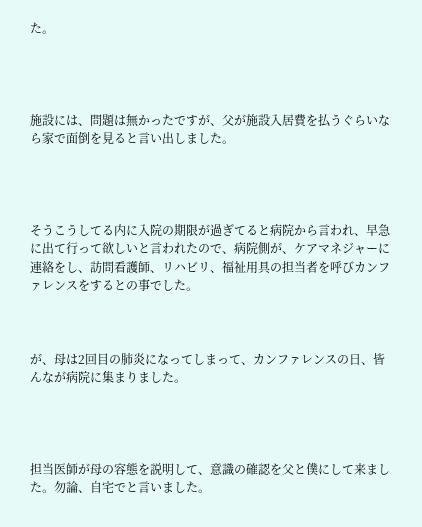た。




施設には、問題は無かったですが、父が施設入居費を払うぐらいなら家で面倒を見ると言い出しました。




そうこうしてる内に入院の期限が過ぎてると病院から言われ、早急に出て行って欲しいと言われたので、病院側が、ケアマネジャーに連絡をし、訪問看護師、リハビリ、福祉用具の担当者を呼びカンファレンスをするとの事でした。



が、母は2回目の肺炎になってしまって、カンファレンスの日、皆んなが病院に集まりました。




担当医師が母の容態を説明して、意識の確認を父と僕にして来ました。勿論、自宅でと言いました。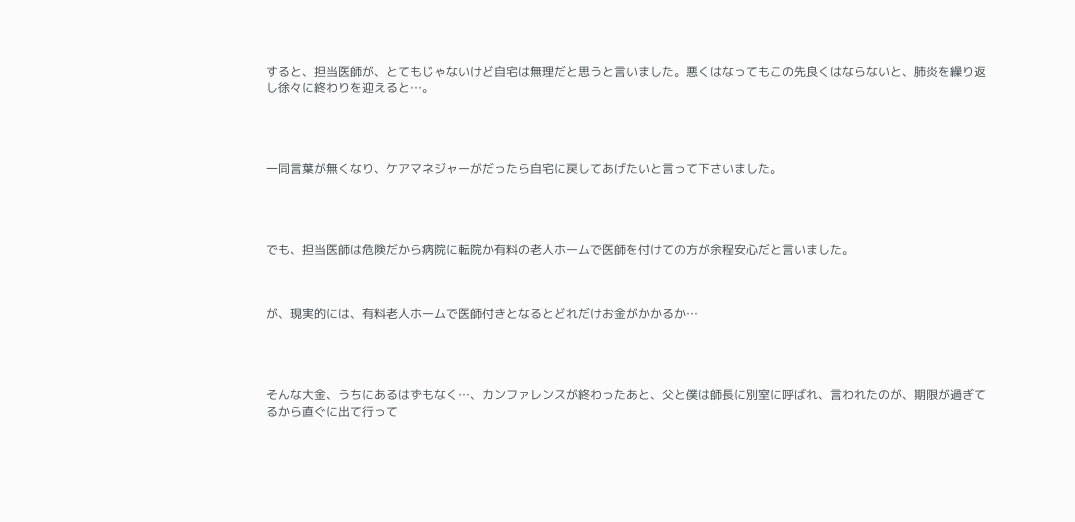すると、担当医師が、とてもじゃないけど自宅は無理だと思うと言いました。悪くはなってもこの先良くはならないと、肺炎を繰り返し徐々に終わりを迎えると…。




一同言葉が無くなり、ケアマネジャーがだったら自宅に戻してあげたいと言って下さいました。




でも、担当医師は危険だから病院に転院か有料の老人ホームで医師を付けての方が余程安心だと言いました。



が、現実的には、有料老人ホームで医師付きとなるとどれだけお金がかかるか…




そんな大金、うちにあるはずもなく…、カンファレンスが終わったあと、父と僕は師長に別室に呼ばれ、言われたのが、期限が過ぎてるから直ぐに出て行って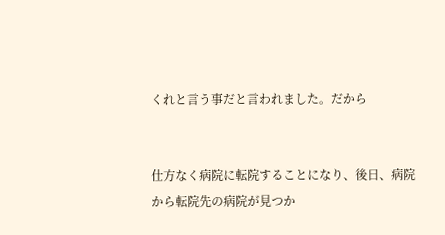くれと言う事だと言われました。だから


仕方なく病院に転院することになり、後日、病院から転院先の病院が見つか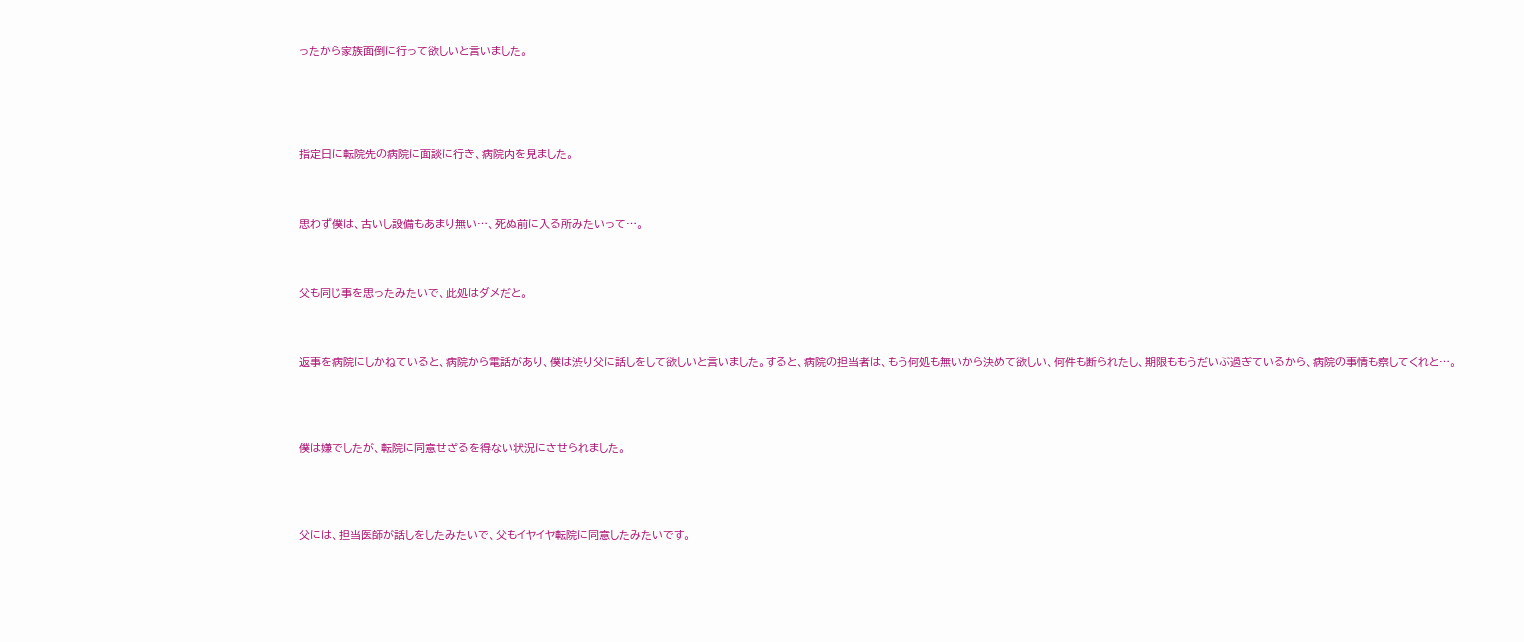ったから家族面倒に行って欲しいと言いました。





指定日に転院先の病院に面談に行き、病院内を見ました。



思わず僕は、古いし設備もあまり無い…、死ぬ前に入る所みたいって…。



父も同じ事を思ったみたいで、此処はダメだと。



返事を病院にしかねていると、病院から電話があり、僕は渋り父に話しをして欲しいと言いました。すると、病院の担当者は、もう何処も無いから決めて欲しい、何件も断られたし、期限ももうだいぶ過ぎているから、病院の事情も察してくれと…。




僕は嫌でしたが、転院に同意せざるを得ない状況にさせられました。




父には、担当医師が話しをしたみたいで、父もイヤイヤ転院に同意したみたいです。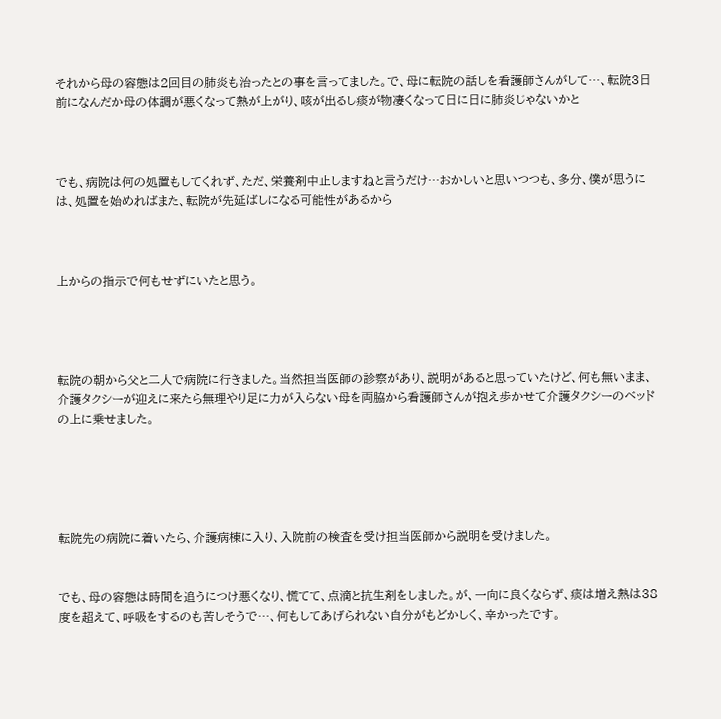それから母の容態は2回目の肺炎も治ったとの事を言ってました。で、母に転院の話しを看護師さんがして…、転院3日前になんだか母の体調が悪くなって熱が上がり、咳が出るし痰が物凄くなって日に日に肺炎じゃないかと



でも、病院は何の処置もしてくれず、ただ、栄養剤中止しますねと言うだけ…おかしいと思いつつも、多分、僕が思うには、処置を始めればまた、転院が先延ばしになる可能性があるから



上からの指示で何もせずにいたと思う。




転院の朝から父と二人で病院に行きました。当然担当医師の診察があり、説明があると思っていたけど、何も無いまま、介護タクシーが迎えに来たら無理やり足に力が入らない母を両脇から看護師さんが抱え歩かせて介護タクシーのベッドの上に乗せました。





転院先の病院に着いたら、介護病棟に入り、入院前の検査を受け担当医師から説明を受けました。


でも、母の容態は時間を追うにつけ悪くなり、慌てて、点滴と抗生剤をしました。が、一向に良くならず、痰は増え熱は38度を超えて、呼吸をするのも苦しそうで…、何もしてあげられない自分がもどかしく、辛かったです。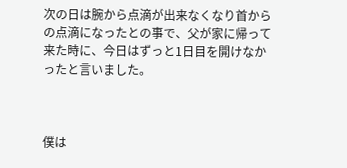次の日は腕から点滴が出来なくなり首からの点滴になったとの事で、父が家に帰って来た時に、今日はずっと1日目を開けなかったと言いました。



僕は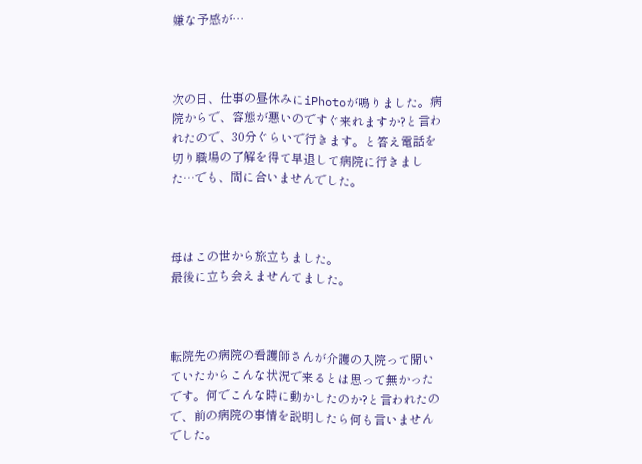嫌な予感が…



次の日、仕事の昼休みにiPhotoが鳴りました。病院からで、容態が悪いのですぐ来れますか?と言われたので、30分ぐらいで行きます。と答え電話を切り職場の了解を得て早退して病院に行きました…でも、間に合いませんでした。



母はこの世から旅立ちました。
最後に立ち会えませんてました。



転院先の病院の看護師さんが介護の入院って聞いていたからこんな状況で来るとは思って無かったです。何でこんな時に動かしたのか?と言われたので、前の病院の事情を説明したら何も言いませんでした。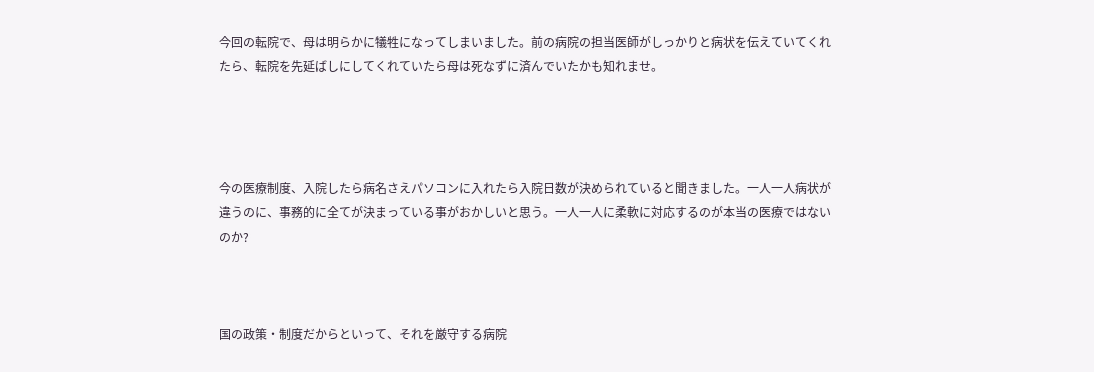今回の転院で、母は明らかに犠牲になってしまいました。前の病院の担当医師がしっかりと病状を伝えていてくれたら、転院を先延ばしにしてくれていたら母は死なずに済んでいたかも知れませ。




今の医療制度、入院したら病名さえパソコンに入れたら入院日数が決められていると聞きました。一人一人病状が違うのに、事務的に全てが決まっている事がおかしいと思う。一人一人に柔軟に対応するのが本当の医療ではないのか?



国の政策・制度だからといって、それを厳守する病院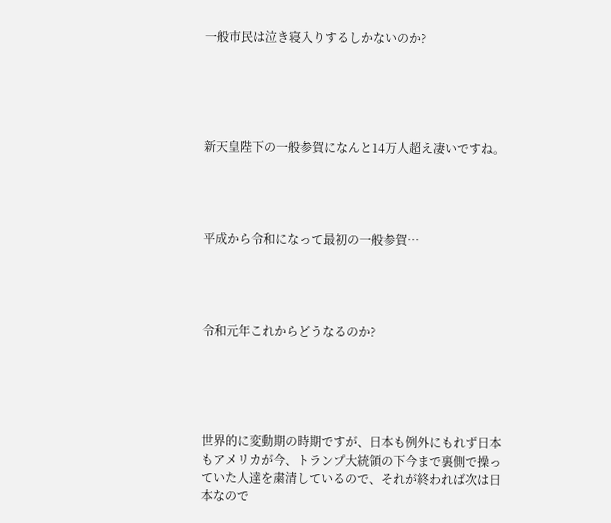一般市民は泣き寝入りするしかないのか?





新天皇陛下の一般参賀になんと14万人超え凄いですね。




平成から令和になって最初の一般参賀…




令和元年これからどうなるのか?





世界的に変動期の時期ですが、日本も例外にもれず日本もアメリカが今、トランプ大統領の下今まで裏側で操っていた人達を粛清しているので、それが終われば次は日本なので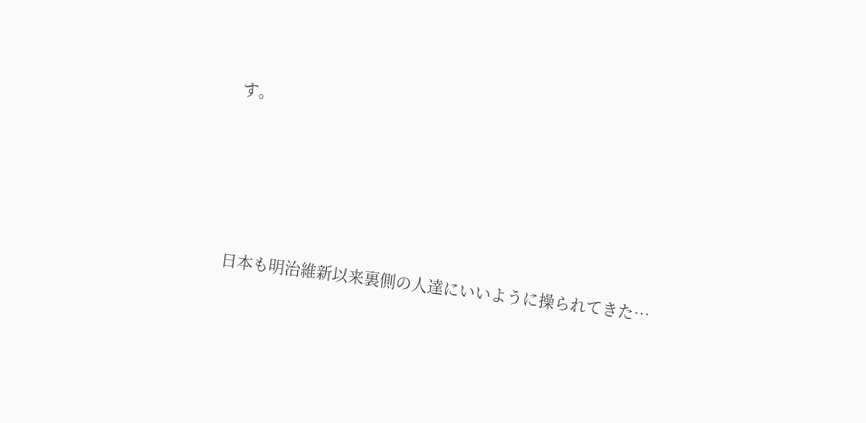す。




日本も明治維新以来裏側の人達にいいように操られてきた…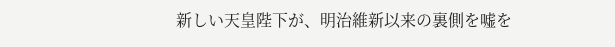新しい天皇陛下が、明治維新以来の裏側を嘘を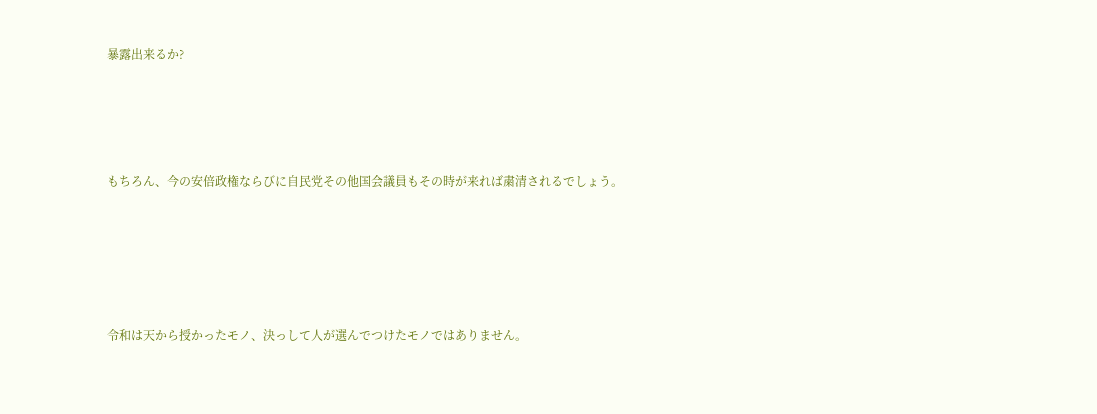暴露出来るか?




もちろん、今の安倍政権ならびに自民党その他国会議員もその時が来れば粛清されるでしょう。





令和は天から授かったモノ、決っして人が選んでつけたモノではありません。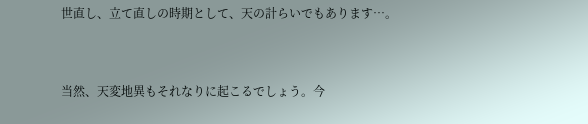世直し、立て直しの時期として、天の計らいでもあります…。



当然、天変地異もそれなりに起こるでしょう。今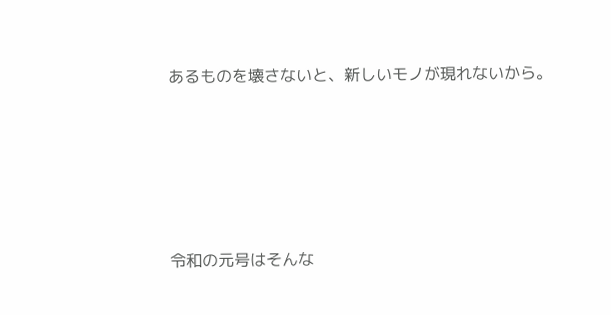あるものを壊さないと、新しいモノが現れないから。





令和の元号はそんな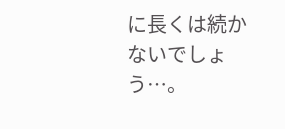に長くは続かないでしょう…。